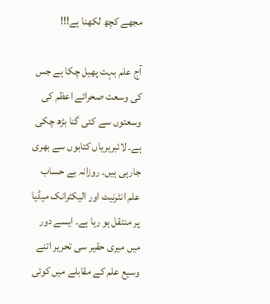مجھے کچھ لکھنا ہے!!!

آج علم بہت پھیل چکا ہے جس کی وسعت صحرائے اعظم کی وسعتوں سے کئی گنا بڑھ چکی ہے۔ لائبریریاں کتابوں سے بھری جارہی ہیں۔ روزانہ بے حساب علم انٹرنیٹ اور الیکٹرانک میڈیا پر منتقل ہو رہا ہے۔ ایسے دور میں میری حقیر سی تحریر اتنے وسیع علم کے مقابلے میں کوئی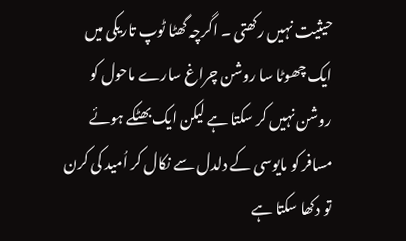حیثیت نہیں رکھتی ۔ اگرچہ گھٹا ٹوپ تاریکی میں ایک چھوٹا سا روشن چراغ سارے ماحول کو روشن نہیں کر سکتا ہے لیکن ایک بھٹکے ہوئے مسافر کو مایوسی کے دلدل سے نکال کر اُمید کی کرن تو دکھا سکتا ہے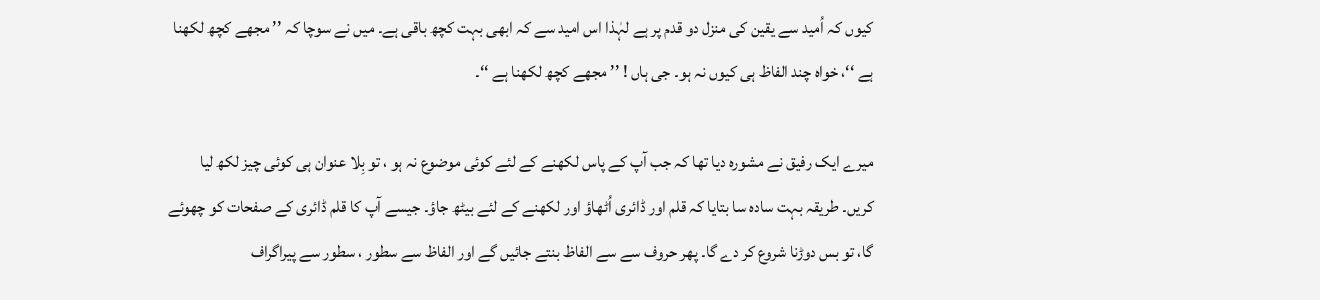کیوں کہ اُمید سے یقین کی منزل دو قدم پر ہے لہٰذا اس امید سے کہ ابھی بہت کچھ باقی ہے۔ میں نے سوچا کہ ’’ مجھے کچھ لکھنا ہے ‘‘، خواہ چند الفاظ ہی کیوں نہ ہو۔ جی ہاں ! ’’ مجھے کچھ لکھنا ہے ‘‘۔

میرے ایک رفیق نے مشورہ دیا تھا کہ جب آپ کے پاس لکھنے کے لئے کوئی موضوع نہ ہو ، تو بِلا عنوان ہی کوئی چیز لکھ لیا کریں۔ طریقہ بہت سادہ سا بتایا کہ قلم اور ڈائری اُٹھاؤ اور لکھنے کے لئے بیٹھ جاؤ۔ جیسے آپ کا قلم ڈائری کے صفحات کو چھوئے گا، تو بس دوڑنا شروع کر دے گا۔ پھر حروف سے سے الفاظ بنتے جائیں گے اور الفاظ سے سطور ، سطور سے پیراگراف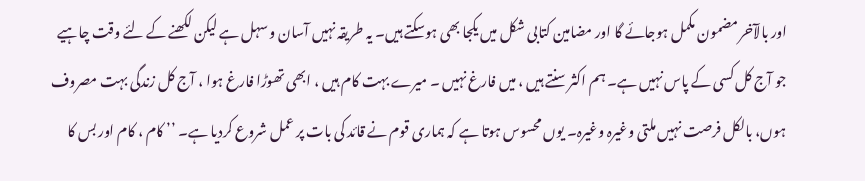اور بالآخر مضمون مکمل ہوجائے گا اور مضامین کتابی شکل میں یکجا بھی ہوسکتے ہیں۔ یہ طریقہ نہیں آسان و سہل ہے لیکن لکھنے کے لئے وقت چاہیے جو آج کل کسی کے پاس نہیں ہے۔ ہم اکثر سنتے ہیں ، میں فارغ نہیں ۔ میرے بہت کام ہیں ، ابھی تھوڑا فارغ ہوا ، آج کل زندگی بہت مصروف ہوں، بالکل فرصت نہیں ملتی وغیرہ وغیرہ۔ یوں محسوس ہوتا ہے کہ ہماری قوم نے قائد کی بات پر عمل شروع کردیا ہے۔ ’’ کام ، کام اور بس کا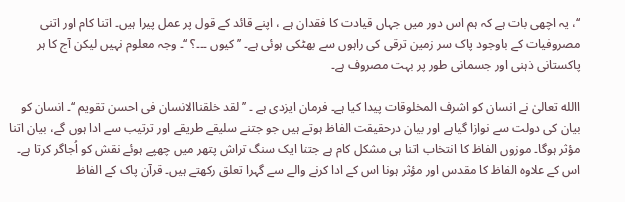‘‘، یہ اچھی بات ہے کہ ہم اس دور میں جہاں قیادت کا فقدان ہے ، اپنے قائد کے قول پر عمل پیرا ہیں۔ اتنا کام اور اتنی مصروفیات کے باوجود پاک سر زمین ترقی کی راہوں سے بھٹکی ہوئی ہے۔ ’’ کیوں ۔۔۔؟ ‘‘۔ وجہ معلوم نہیں لیکن آج کا ہر پاکستانی ذہنی اور جسمانی طور پر بہت مصروف ہے۔

االله تعالیٰ نے انسان کو اشرف المخلوقات پیدا کیا ہے۔ فرمان ایزدی ہے ۔ ’’ لقد خلقناالانسان فی احسن تقویم ‘‘۔ انسان کو بیان کی دولت سے نوازا گیاہے اور بیان درحقیقت الفاظ ہوتے ہیں جو جتنے سلیقے طریقے اور ترتیب سے ادا ہوں گے، بیان اتنا مؤثر ہوگا۔ موزوں الفاظ کا انتخاب اتنا ہی مشکل کام ہے جتنا ایک سنگ تراش پتھر میں چھپے ہوئے نقش کو اُجاگر کرتا ہے۔ اس کے علاوہ الفاظ کا مقدس اور مؤثر ہونا اس کے ادا کرنے والے سے گہرا تعلق رکھتے ہیں۔ قرآن پاک کے الفاظ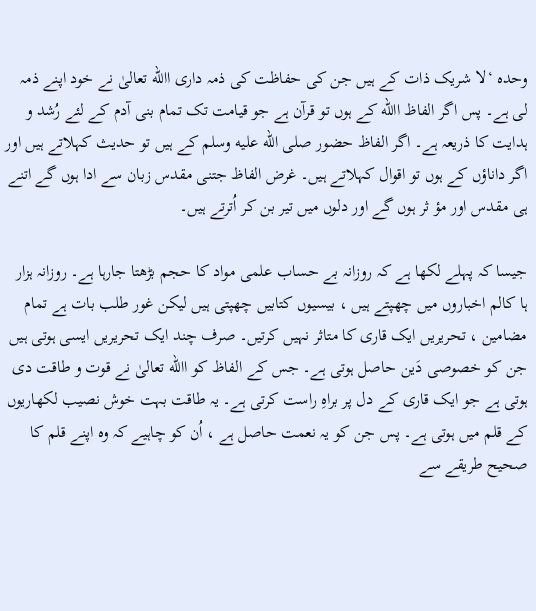وحدہ ‘لا شریک ذات کے ہیں جن کی حفاظت کی ذمہ داری االله تعالیٰ نے خود اپنے ذمہ لی ہے۔ پس اگر الفاظ االله کے ہوں تو قرآن ہے جو قیامت تک تمام بنی آدم کے لئے رُشد و ہدایت کا ذریعہ ہے۔ اگر الفاظ حضور صلى الله عليه وسلم کے ہیں تو حدیث کہلاتے ہیں اور اگر داناؤں کے ہوں تو اقوال کہلاتے ہیں۔ غرض الفاظ جتنی مقدس زبان سے ادا ہوں گے اتنے ہی مقدس اور مؤ ثر ہوں گے اور دلوں میں تیر بن کر اُترتے ہیں۔

جیسا کہ پہلے لکھا ہے کہ روزانہ بے حساب علمی مواد کا حجم بڑھتا جارہا ہے۔ روزانہ ہزار ہا کالم اخباروں میں چھپتے ہیں ، بیسیوں کتابیں چھپتی ہیں لیکن غور طلب بات ہے تمام مضامین ، تحریریں ایک قاری کا متاثر نہیں کرتیں۔ صرف چند ایک تحریریں ایسی ہوتی ہیں جن کو خصوصی دَین حاصل ہوتی ہے۔ جس کے الفاظ کو االله تعالیٰ نے قوت و طاقت دی ہوتی ہے جو ایک قاری کے دل پر براہِ راست کرتی ہے۔ یہ طاقت بہت خوش نصیب لکھاریوں کے قلم میں ہوتی ہے۔ پس جن کو یہ نعمت حاصل ہے ، اُن کو چاہیے کہ وہ اپنے قلم کا صحیح طریقے سے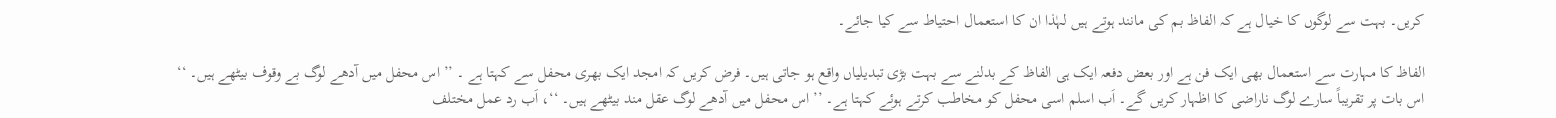کریں۔ بہت سے لوگوں کا خیال ہے کہ الفاظ بم کی مانند ہوتے ہیں لہٰذا ان کا استعمال احتیاط سے کیا جائے۔

الفاظ کا مہارت سے استعمال بھی ایک فن ہے اور بعض دفعہ ایک ہی الفاظ کے بدلنے سے بہت بڑی تبدیلیاں واقع ہو جاتی ہیں۔ فرض کریں کہ امجد ایک بھری محفل سے کہتا ہے ۔ ’’ اس محفل میں آدھے لوگ بے وقوف بیٹھے ہیں۔ ‘‘ اس بات پر تقریباً سارے لوگ ناراضی کا اظہار کریں گے۔ اَب اسلم اسی محفل کو مخاطب کرتے ہوئے کہتا ہے۔ ’’ اس محفل میں آدھے لوگ عقل مند بیٹھے ہیں۔ ‘‘، اَب رد عمل مختلف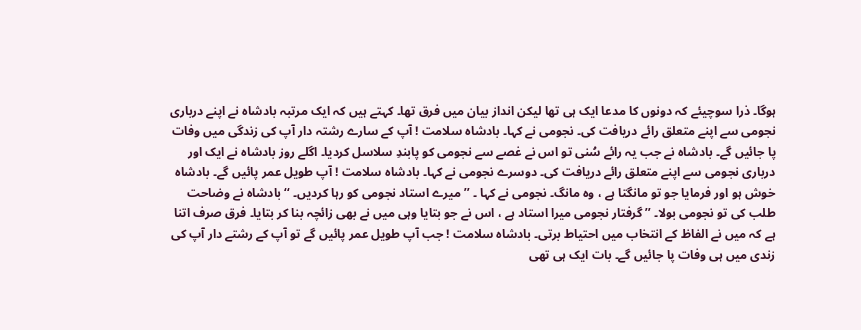ہوگا۔ ذرا سوچیئے کہ دونوں کا مدعا ایک ہی تھا لیکن انداز بیان میں فرق تھا۔ کہتے ہیں کہ ایک مرتبہ بادشاہ نے اپنے درباری نجومی سے اپنے متعلق رائے دریافت کی۔ نجومی نے کہا۔ بادشاہ سلامت ! آپ کے سارے رشتہ دار آپ کی زندگی میں وفات پا جائیں گے۔ بادشاہ نے جب یہ رائے سُنی تو اس نے غصے سے نجومی کو پابندِ سلاسل کردیا۔ اگلے روز بادشاہ نے ایک اور درباری نجومی سے اپنے متعلق رائے دریافت کی۔ دوسرے نجومی نے کہا۔ بادشاہ سلامت ! آپ طویل عمر پائیں گے۔ بادشاہ خوش ہو اور فرمایا جو تو مانگتا ہے ، وہ مانگ۔ نجومی نے کہا ۔ ’’ میرے استاد نجومی کو رہا کردیں۔ ‘‘ بادشاہ نے وضاحت طلب کی تو نجومی بولا۔ ’’ گرفتار نجومی میرا استاد ہے ، اس نے جو بتایا وہی میں نے بھی زائچہ بنا کر بتایا۔ فرق صرف اتنا ہے کہ میں نے الفاظ کے انتخاب میں احتیاط برتی۔ بادشاہ سلامت ! جب آپ طویل عمر پائیں گے تو آپ کے رشتے دار آپ کی زندی میں ہی وفات پا جائیں گے۔ بات ایک ہی تھی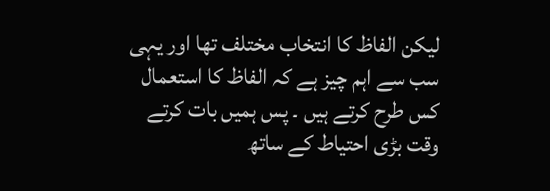لیکن الفاظ کا انتخاب مختلف تھا اور یہی سب سے اہم چیز ہے کہ الفاظ کا استعمال کس طرح کرتے ہیں ۔ پس ہمیں بات کرتے وقت بڑی احتیاط کے ساتھ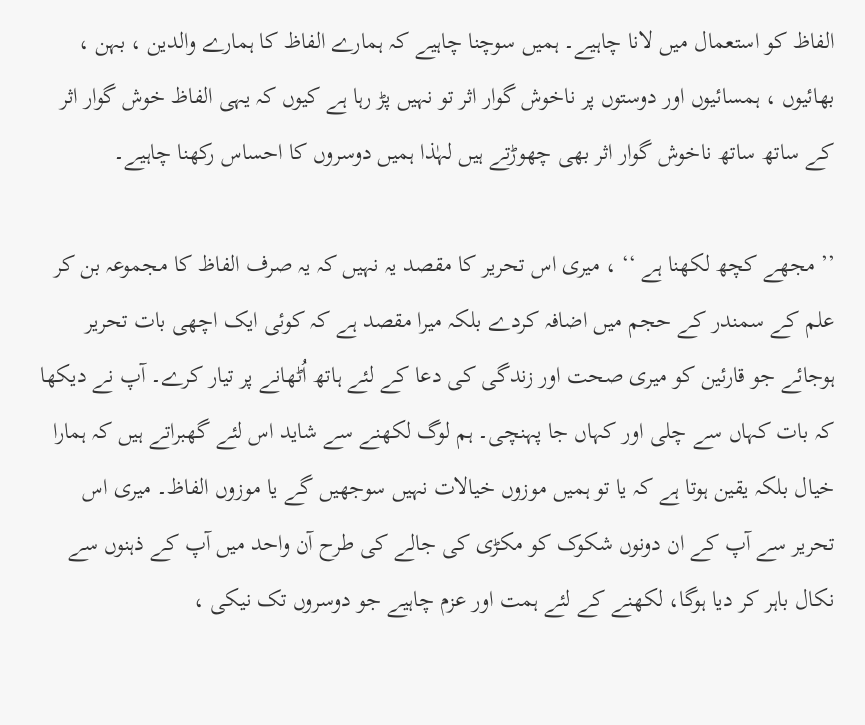الفاظ کو استعمال میں لانا چاہیے۔ ہمیں سوچنا چاہیے کہ ہمارے الفاظ کا ہمارے والدین ، بہن ، بھائیوں ، ہمسائیوں اور دوستوں پر ناخوش گوار اثر تو نہیں پڑ رہا ہے کیوں کہ یہی الفاظ خوش گوار اثر کے ساتھ ساتھ ناخوش گوار اثر بھی چھوڑتے ہیں لہٰذا ہمیں دوسروں کا احساس رکھنا چاہیے۔

’’ مجھے کچھ لکھنا ہے ‘‘ ، میری اس تحریر کا مقصد یہ نہیں کہ یہ صرف الفاظ کا مجموعہ بن کر علم کے سمندر کے حجم میں اضافہ کردے بلکہ میرا مقصد ہے کہ کوئی ایک اچھی بات تحریر ہوجائے جو قارئین کو میری صحت اور زندگی کی دعا کے لئے ہاتھ اُٹھانے پر تیار کرے۔ آپ نے دیکھا کہ بات کہاں سے چلی اور کہاں جا پہنچی۔ ہم لوگ لکھنے سے شاید اس لئے گھبراتے ہیں کہ ہمارا خیال بلکہ یقین ہوتا ہے کہ یا تو ہمیں موزوں خیالات نہیں سوجھیں گے یا موزوں الفاظ۔ میری اس تحریر سے آپ کے ان دونوں شکوک کو مکڑی کی جالے کی طرح آن واحد میں آپ کے ذہنوں سے نکال باہر کر دیا ہوگا، لکھنے کے لئے ہمت اور عزم چاہیے جو دوسروں تک نیکی ،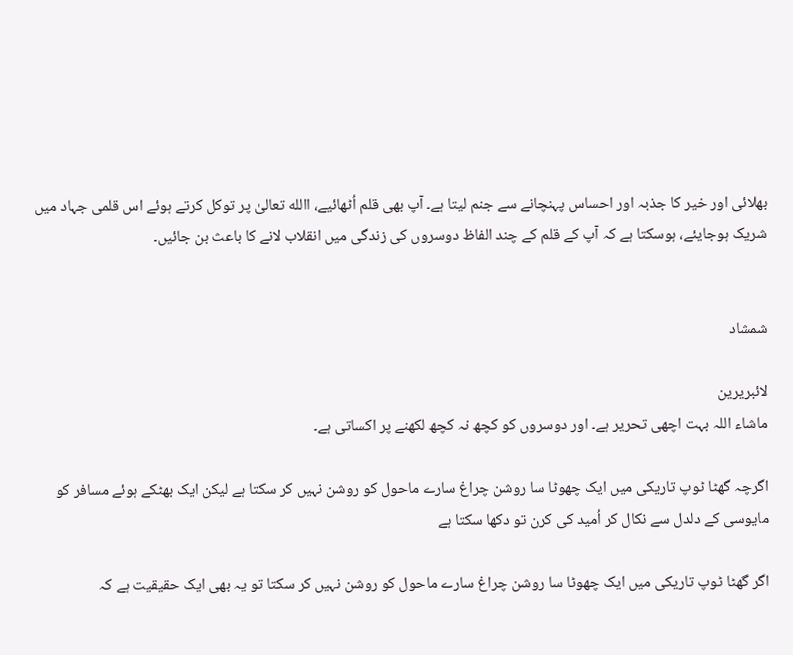بھلائی اور خیر کا جذبہ اور احساس پہنچانے سے جنم لیتا ہے۔ آپ بھی قلم اُٹھائیے، االله تعالیٰ پر توکل کرتے ہوئے اس قلمی جہاد میں شریک ہوجایئے، ہوسکتا ہے کہ آپ کے قلم کے چند الفاظ دوسروں کی زندگی میں انقلاب لانے کا باعث بن جائیں۔


شمشاد

لائبریرین
ماشاء اللہ بہت اچھی تحریر ہے۔ اور دوسروں کو کچھ نہ کچھ لکھنے پر اکساتی ہے۔

اگرچہ گھٹا ٹوپ تاریکی میں ایک چھوٹا سا روشن چراغ سارے ماحول کو روشن نہیں کر سکتا ہے لیکن ایک بھٹکے ہوئے مسافر کو مایوسی کے دلدل سے نکال کر اُمید کی کرن تو دکھا سکتا ہے

اگر گھٹا ٹوپ تاریکی میں ایک چھوٹا سا روشن چراغ سارے ماحول کو روشن نہیں کر سکتا تو یہ بھی ایک حقیقیت ہے کہ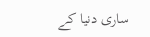ساری دنیا کے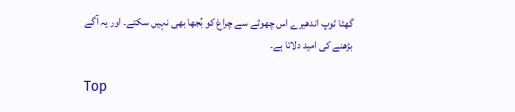گھٹا ٹوپ اندھیرے اس چھوٹے سے چراغ کو بُجھا بھی نہیں سکتے۔ اور یہ آگے بڑھنے کی امید دلاتا ہے۔

Top